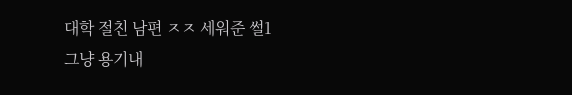대학 절친 남편 ㅈㅈ 세워준 썰1
그냥 용기내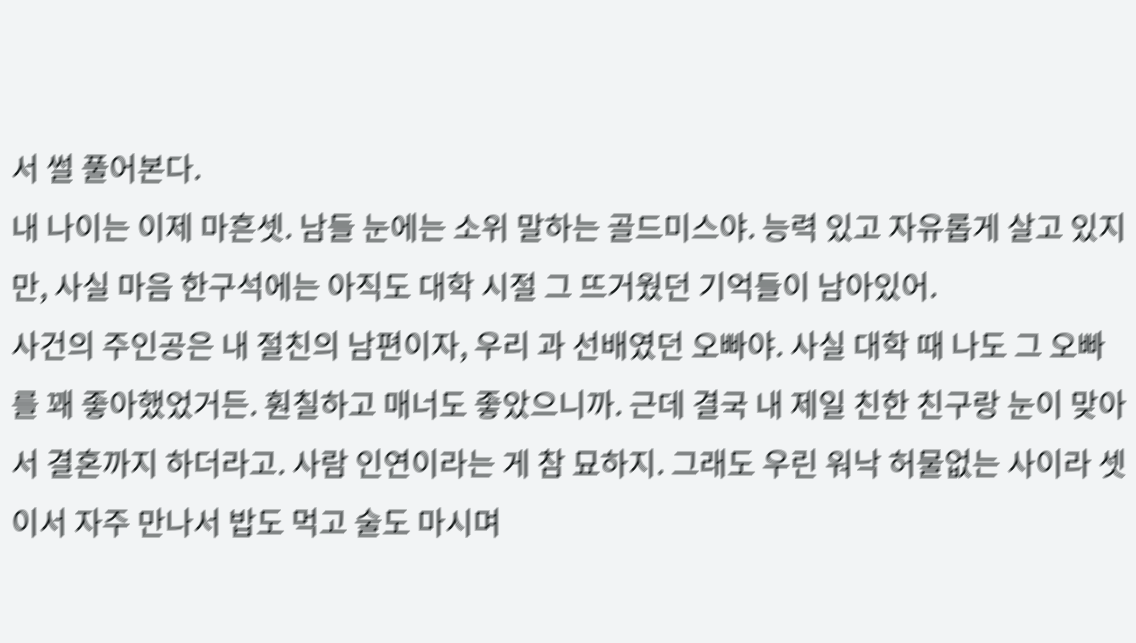서 썰 풀어본다.
내 나이는 이제 마흔셋. 남들 눈에는 소위 말하는 골드미스야. 능력 있고 자유롭게 살고 있지만, 사실 마음 한구석에는 아직도 대학 시절 그 뜨거웠던 기억들이 남아있어.
사건의 주인공은 내 절친의 남편이자, 우리 과 선배였던 오빠야. 사실 대학 때 나도 그 오빠를 꽤 좋아했었거든. 훤칠하고 매너도 좋았으니까. 근데 결국 내 제일 친한 친구랑 눈이 맞아서 결혼까지 하더라고. 사람 인연이라는 게 참 묘하지. 그래도 우린 워낙 허물없는 사이라 셋이서 자주 만나서 밥도 먹고 술도 마시며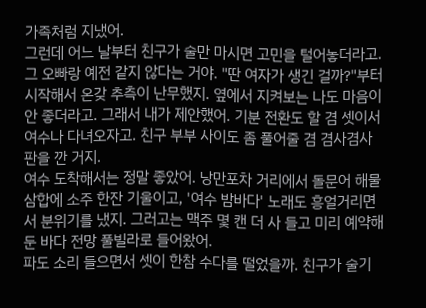가족처럼 지냈어.
그런데 어느 날부터 친구가 술만 마시면 고민을 털어놓더라고. 그 오빠랑 예전 같지 않다는 거야. "딴 여자가 생긴 걸까?"부터 시작해서 온갖 추측이 난무했지. 옆에서 지켜보는 나도 마음이 안 좋더라고. 그래서 내가 제안했어. 기분 전환도 할 겸 셋이서 여수나 다녀오자고. 친구 부부 사이도 좀 풀어줄 겸 겸사겸사 판을 깐 거지.
여수 도착해서는 정말 좋았어. 낭만포차 거리에서 돌문어 해물삼합에 소주 한잔 기울이고, '여수 밤바다' 노래도 흥얼거리면서 분위기를 냈지. 그러고는 맥주 몇 캔 더 사 들고 미리 예약해둔 바다 전망 풀빌라로 들어왔어.
파도 소리 들으면서 셋이 한참 수다를 떨었을까. 친구가 술기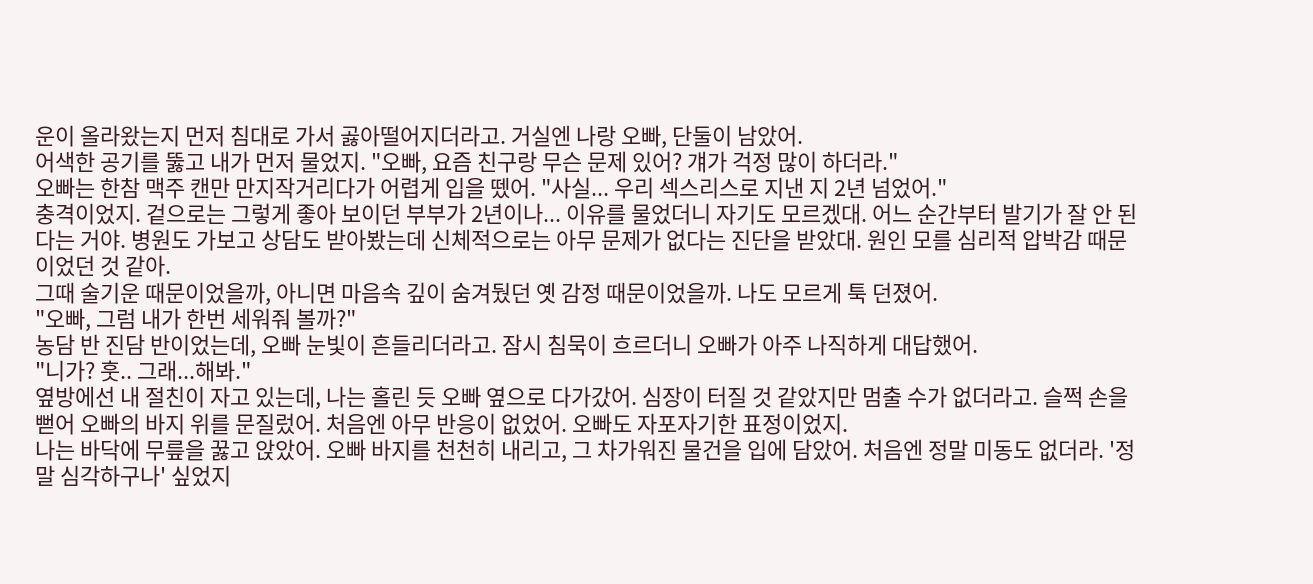운이 올라왔는지 먼저 침대로 가서 곯아떨어지더라고. 거실엔 나랑 오빠, 단둘이 남았어.
어색한 공기를 뚫고 내가 먼저 물었지. "오빠, 요즘 친구랑 무슨 문제 있어? 걔가 걱정 많이 하더라."
오빠는 한참 맥주 캔만 만지작거리다가 어렵게 입을 뗐어. "사실... 우리 섹스리스로 지낸 지 2년 넘었어."
충격이었지. 겉으로는 그렇게 좋아 보이던 부부가 2년이나... 이유를 물었더니 자기도 모르겠대. 어느 순간부터 발기가 잘 안 된다는 거야. 병원도 가보고 상담도 받아봤는데 신체적으로는 아무 문제가 없다는 진단을 받았대. 원인 모를 심리적 압박감 때문이었던 것 같아.
그때 술기운 때문이었을까, 아니면 마음속 깊이 숨겨뒀던 옛 감정 때문이었을까. 나도 모르게 툭 던졌어.
"오빠, 그럼 내가 한번 세워줘 볼까?"
농담 반 진담 반이었는데, 오빠 눈빛이 흔들리더라고. 잠시 침묵이 흐르더니 오빠가 아주 나직하게 대답했어.
"니가? 훗.. 그래...해봐."
옆방에선 내 절친이 자고 있는데, 나는 홀린 듯 오빠 옆으로 다가갔어. 심장이 터질 것 같았지만 멈출 수가 없더라고. 슬쩍 손을 뻗어 오빠의 바지 위를 문질렀어. 처음엔 아무 반응이 없었어. 오빠도 자포자기한 표정이었지.
나는 바닥에 무릎을 꿇고 앉았어. 오빠 바지를 천천히 내리고, 그 차가워진 물건을 입에 담았어. 처음엔 정말 미동도 없더라. '정말 심각하구나' 싶었지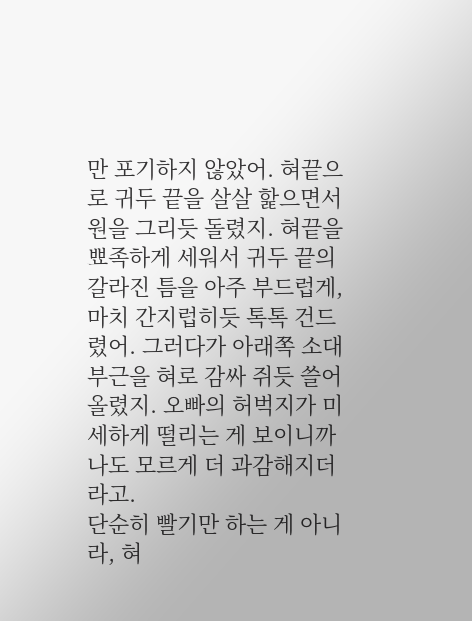만 포기하지 않았어. 혀끝으로 귀두 끝을 살살 핥으면서 원을 그리듯 돌렸지. 혀끝을 뾰족하게 세워서 귀두 끝의 갈라진 틈을 아주 부드럽게, 마치 간지럽히듯 톡톡 건드렸어. 그러다가 아래쪽 소대 부근을 혀로 감싸 쥐듯 쓸어 올렸지. 오빠의 허벅지가 미세하게 떨리는 게 보이니까 나도 모르게 더 과감해지더라고.
단순히 빨기만 하는 게 아니라, 혀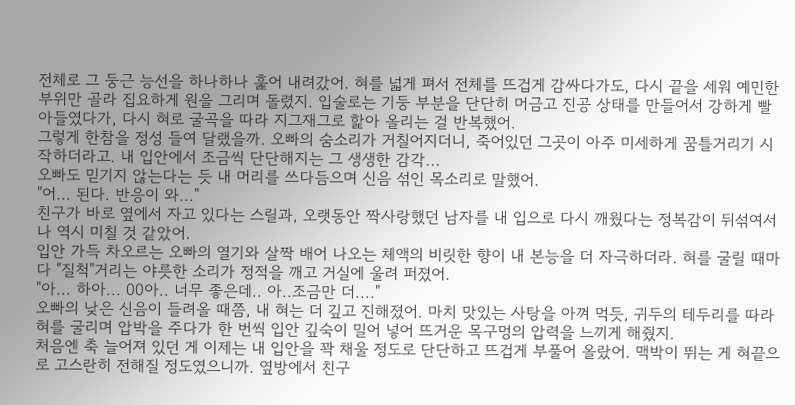전체로 그 둥근 능선을 하나하나 훑어 내려갔어. 혀를 넓게 펴서 전체를 뜨겁게 감싸다가도, 다시 끝을 세워 예민한 부위만 골라 집요하게 원을 그리며 돌렸지. 입술로는 기둥 부분을 단단히 머금고 진공 상태를 만들어서 강하게 빨아들였다가, 다시 혀로 굴곡을 따라 지그재그로 핥아 올리는 걸 반복했어.
그렇게 한참을 정성 들여 달랬을까. 오빠의 숨소리가 거칠어지더니, 죽어있던 그곳이 아주 미세하게 꿈틀거리기 시작하더라고. 내 입안에서 조금씩 단단해지는 그 생생한 감각...
오빠도 믿기지 않는다는 듯 내 머리를 쓰다듬으며 신음 섞인 목소리로 말했어.
"어... 된다. 반응이 와..."
친구가 바로 옆에서 자고 있다는 스릴과, 오랫동안 짝사랑했던 남자를 내 입으로 다시 깨웠다는 정복감이 뒤섞여서 나 역시 미칠 것 같았어.
입안 가득 차오르는 오빠의 열기와 살짝 배어 나오는 체액의 비릿한 향이 내 본능을 더 자극하더라. 혀를 굴릴 때마다 "질척"거리는 야릇한 소리가 정적을 깨고 거실에 울려 퍼졌어.
"아... 하아... 00아.. 너무 좋은데.. 아..조금만 더...."
오빠의 낮은 신음이 들려올 때쯤, 내 혀는 더 깊고 진해졌어. 마치 맛있는 사탕을 아껴 먹듯, 귀두의 테두리를 따라 혀를 굴리며 압박을 주다가 한 번씩 입안 깊숙이 밀어 넣어 뜨거운 목구멍의 압력을 느끼게 해줬지.
처음엔 축 늘어져 있던 게 이제는 내 입안을 꽉 채울 정도로 단단하고 뜨겁게 부풀어 올랐어. 맥박이 뛰는 게 혀끝으로 고스란히 전해질 정도였으니까. 옆방에서 친구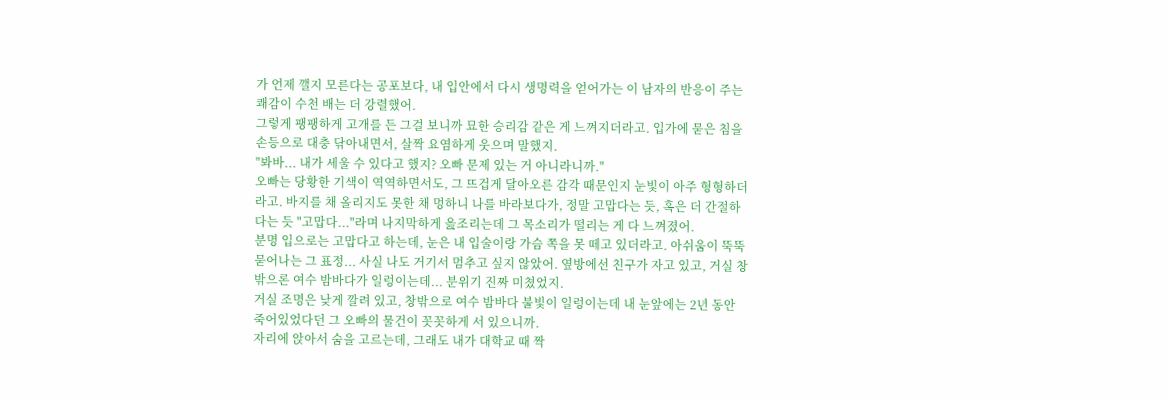가 언제 깰지 모른다는 공포보다, 내 입안에서 다시 생명력을 얻어가는 이 남자의 반응이 주는 쾌감이 수천 배는 더 강렬했어.
그렇게 팽팽하게 고개를 든 그걸 보니까 묘한 승리감 같은 게 느껴지더라고. 입가에 묻은 침을 손등으로 대충 닦아내면서, 살짝 요염하게 웃으며 말했지.
"봐바... 내가 세울 수 있다고 했지? 오빠 문제 있는 거 아니라니까."
오빠는 당황한 기색이 역역하면서도, 그 뜨겁게 달아오른 감각 때문인지 눈빛이 아주 형형하더라고. 바지를 채 올리지도 못한 채 멍하니 나를 바라보다가, 정말 고맙다는 듯, 혹은 더 간절하다는 듯 "고맙다..."라며 나지막하게 읊조리는데 그 목소리가 떨리는 게 다 느껴졌어.
분명 입으로는 고맙다고 하는데, 눈은 내 입술이랑 가슴 쪽을 못 떼고 있더라고. 아쉬움이 뚝뚝 묻어나는 그 표정... 사실 나도 거기서 멈추고 싶지 않았어. 옆방에선 친구가 자고 있고, 거실 창밖으론 여수 밤바다가 일렁이는데... 분위기 진짜 미쳤었지.
거실 조명은 낮게 깔려 있고, 창밖으로 여수 밤바다 불빛이 일렁이는데 내 눈앞에는 2년 동안 죽어있었다던 그 오빠의 물건이 꼿꼿하게 서 있으니까.
자리에 앉아서 숨을 고르는데, 그래도 내가 대학교 때 짝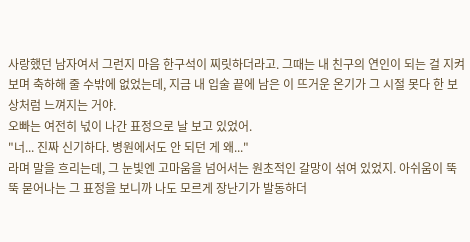사랑했던 남자여서 그런지 마음 한구석이 찌릿하더라고. 그때는 내 친구의 연인이 되는 걸 지켜보며 축하해 줄 수밖에 없었는데, 지금 내 입술 끝에 남은 이 뜨거운 온기가 그 시절 못다 한 보상처럼 느껴지는 거야.
오빠는 여전히 넋이 나간 표정으로 날 보고 있었어.
"너... 진짜 신기하다. 병원에서도 안 되던 게 왜..."
라며 말을 흐리는데, 그 눈빛엔 고마움을 넘어서는 원초적인 갈망이 섞여 있었지. 아쉬움이 뚝뚝 묻어나는 그 표정을 보니까 나도 모르게 장난기가 발동하더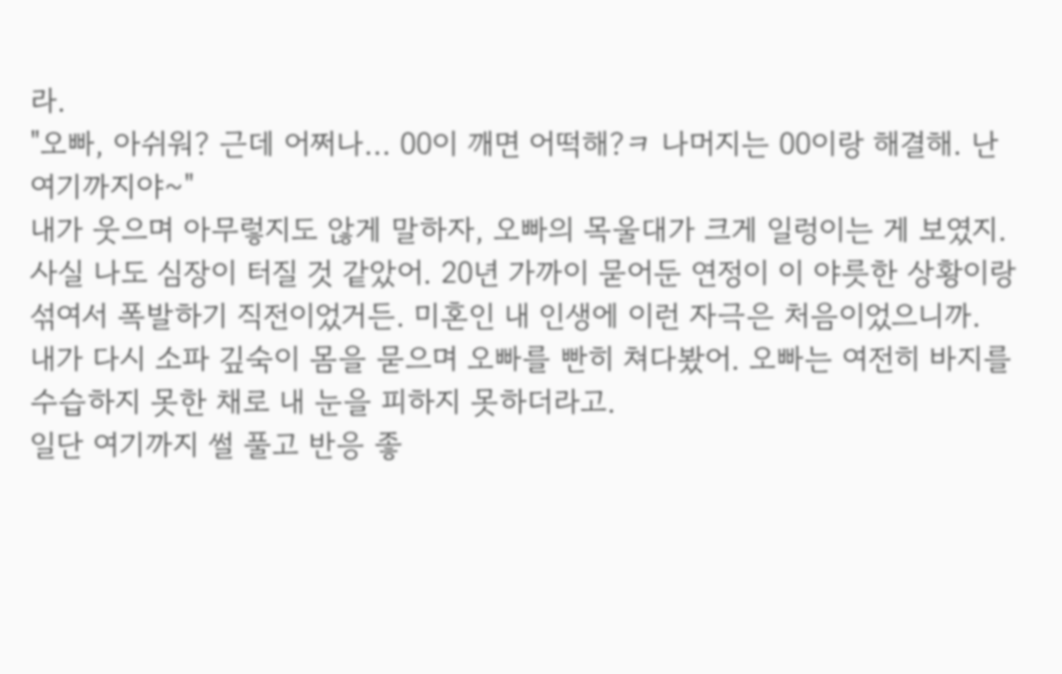라.
"오빠, 아쉬워? 근데 어쩌나... 00이 깨면 어떡해?ㅋ 나머지는 00이랑 해결해. 난 여기까지야~"
내가 웃으며 아무렇지도 않게 말하자, 오빠의 목울대가 크게 일렁이는 게 보였지. 사실 나도 심장이 터질 것 같았어. 20년 가까이 묻어둔 연정이 이 야릇한 상황이랑 섞여서 폭발하기 직전이었거든. 미혼인 내 인생에 이런 자극은 처음이었으니까.
내가 다시 소파 깊숙이 몸을 묻으며 오빠를 빤히 쳐다봤어. 오빠는 여전히 바지를 수습하지 못한 채로 내 눈을 피하지 못하더라고.
일단 여기까지 썰 풀고 반응 좋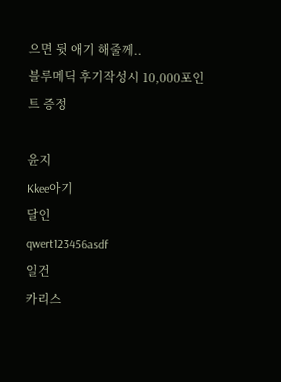으면 뒷 애기 해줄께..
블루메딕 후기작성시 10,000포인트 증정

윤지
Kkee아기
달인
qwert123456asdf
일건
카리스